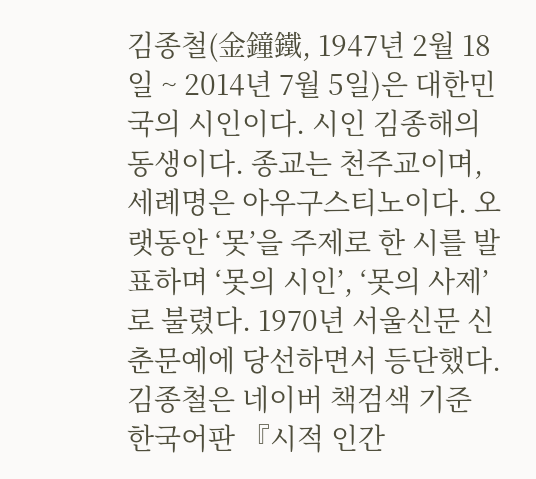김종철(金鐘鐵, 1947년 2월 18일 ~ 2014년 7월 5일)은 대한민국의 시인이다. 시인 김종해의 동생이다. 종교는 천주교이며, 세례명은 아우구스티노이다. 오랫동안 ‘못’을 주제로 한 시를 발표하며 ‘못의 시인’, ‘못의 사제’로 불렸다. 1970년 서울신문 신춘문예에 당선하면서 등단했다. 김종철은 네이버 책검색 기준 한국어판 『시적 인간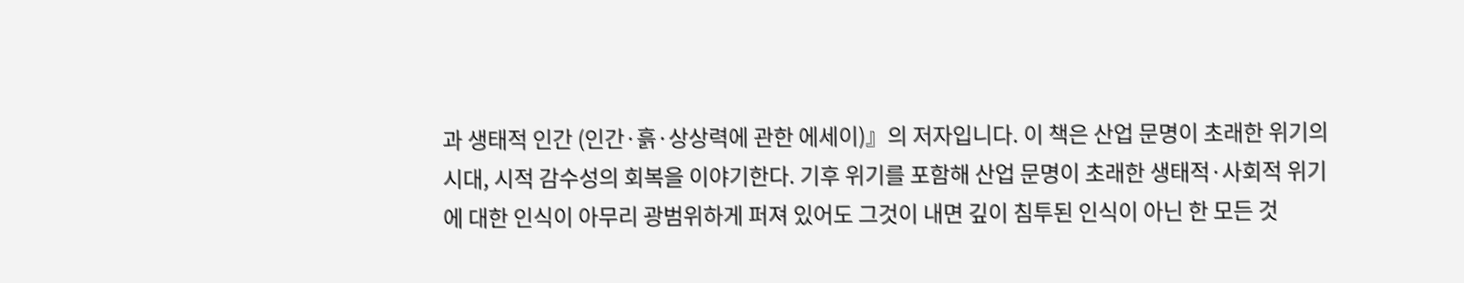과 생태적 인간 (인간·흙·상상력에 관한 에세이)』의 저자입니다. 이 책은 산업 문명이 초래한 위기의 시대, 시적 감수성의 회복을 이야기한다. 기후 위기를 포함해 산업 문명이 초래한 생태적·사회적 위기에 대한 인식이 아무리 광범위하게 퍼져 있어도 그것이 내면 깊이 침투된 인식이 아닌 한 모든 것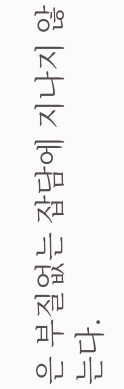은 부질없는 잡담에 지나지 않는다.